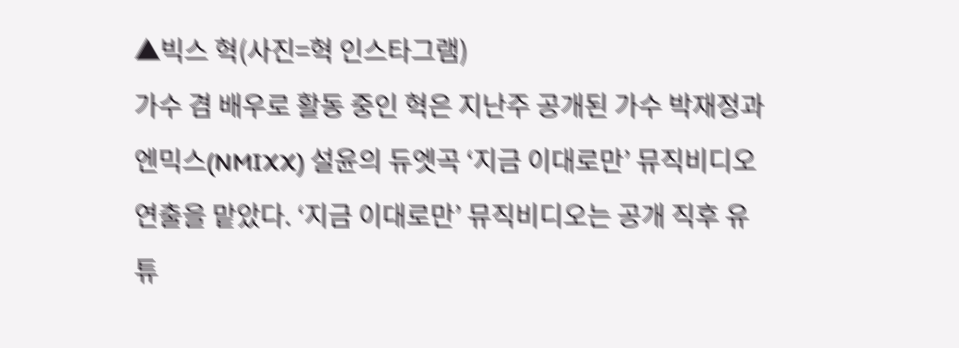▲빅스 혁(사진=혁 인스타그램)
가수 겸 배우로 활동 중인 혁은 지난주 공개된 가수 박재정과 엔믹스(NMIXX) 설윤의 듀엣곡 ‘지금 이대로만’ 뮤직비디오 연출을 맡았다. ‘지금 이대로만’ 뮤직비디오는 공개 직후 유튜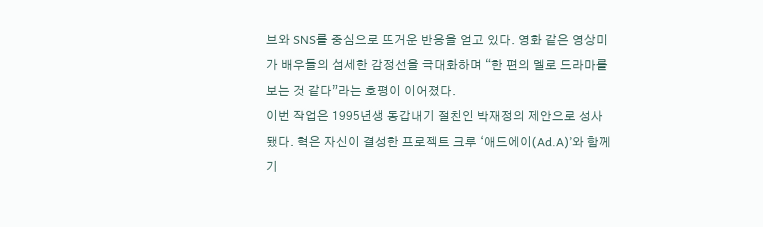브와 SNS를 중심으로 뜨거운 반응을 얻고 있다. 영화 같은 영상미가 배우들의 섬세한 감정선을 극대화하며 “한 편의 멜로 드라마를 보는 것 같다”라는 호평이 이어졌다.
이번 작업은 1995년생 동갑내기 절친인 박재정의 제안으로 성사됐다. 혁은 자신이 결성한 프로젝트 크루 ‘애드에이(Ad.A)’와 함께 기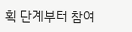획 단계부터 참여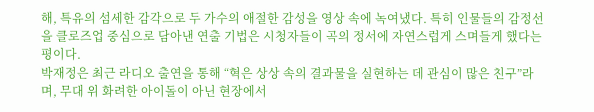해, 특유의 섬세한 감각으로 두 가수의 애절한 감성을 영상 속에 녹여냈다. 특히 인물들의 감정선을 클로즈업 중심으로 담아낸 연출 기법은 시청자들이 곡의 정서에 자연스럽게 스며들게 했다는 평이다.
박재정은 최근 라디오 출연을 통해 “혁은 상상 속의 결과물을 실현하는 데 관심이 많은 친구”라며, 무대 위 화려한 아이돌이 아닌 현장에서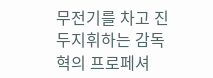무전기를 차고 진두지휘하는 감독 혁의 프로페셔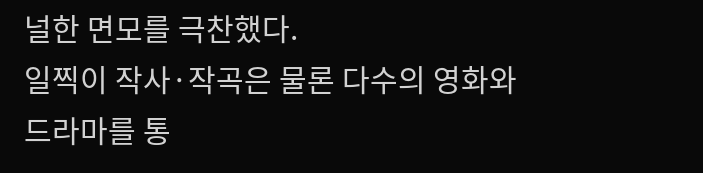널한 면모를 극찬했다.
일찍이 작사·작곡은 물론 다수의 영화와 드라마를 통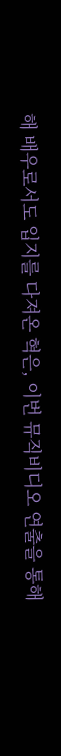해 배우로서도 입지를 다져온 혁은, 이번 뮤직비디오 연출을 통해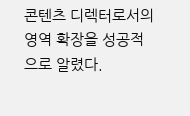콘텐츠 디렉터로서의 영역 확장을 성공적으로 알렸다.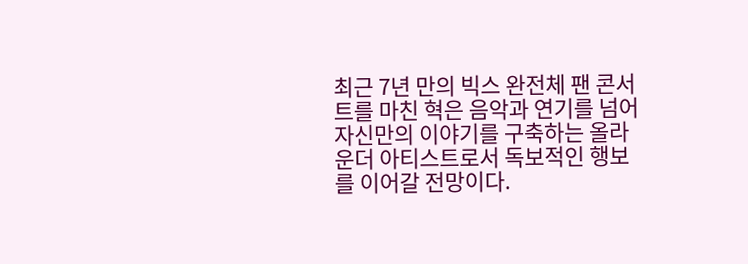최근 7년 만의 빅스 완전체 팬 콘서트를 마친 혁은 음악과 연기를 넘어 자신만의 이야기를 구축하는 올라운더 아티스트로서 독보적인 행보를 이어갈 전망이다.